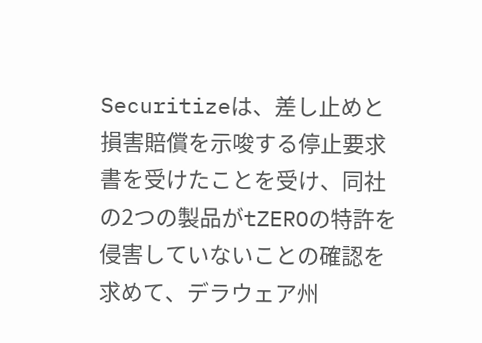Securitizeは、差し止めと損害賠償を示唆する停止要求書を受けたことを受け、同社の2つの製品がtZEROの特許を侵害していないことの確認を求めて、デラウェア州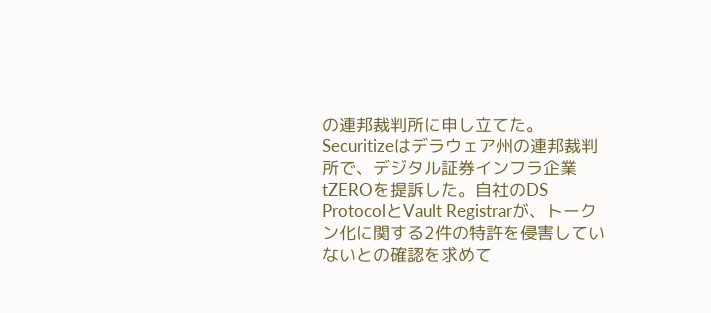の連邦裁判所に申し立てた。
Securitizeはデラウェア州の連邦裁判所で、デジタル証券インフラ企業tZEROを提訴した。自社のDS ProtocolとVault Registrarが、トークン化に関する2件の特許を侵害していないとの確認を求めて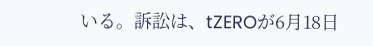いる。訴訟は、tZEROが6月18日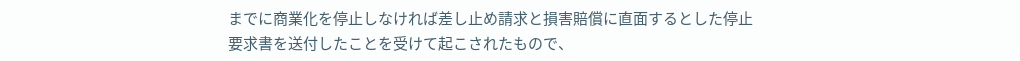までに商業化を停止しなければ差し止め請求と損害賠償に直面するとした停止要求書を送付したことを受けて起こされたもので、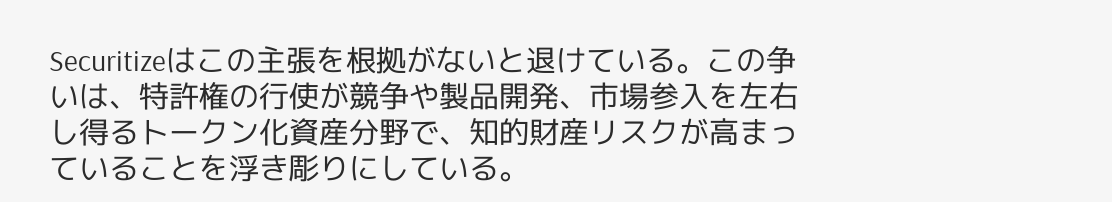Securitizeはこの主張を根拠がないと退けている。この争いは、特許権の行使が競争や製品開発、市場参入を左右し得るトークン化資産分野で、知的財産リスクが高まっていることを浮き彫りにしている。